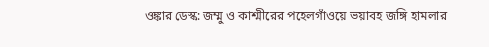ওঙ্কার ডেস্ক: জম্মু ও কাশ্মীরের পহেলগাঁওয়ে ভয়াবহ জঙ্গি হামলার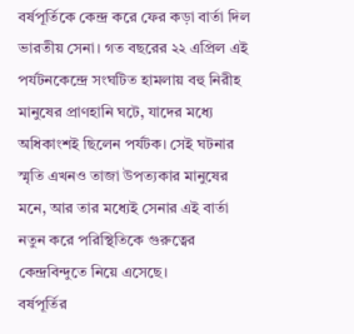বর্ষপূর্তিকে কেন্দ্র করে ফের কড়া বার্তা দিল ভারতীয় সেনা। গত বছরের ২২ এপ্রিল এই পর্যটনকেন্দ্রে সংঘটিত হামলায় বহু নিরীহ মানুষের প্রাণহানি ঘটে, যাদের মধ্যে অধিকাংশই ছিলেন পর্যটক। সেই ঘটনার স্মৃতি এখনও তাজা উপত্যকার মানুষের মনে, আর তার মধ্যেই সেনার এই বার্তা নতুন করে পরিস্থিতিকে গুরুত্বের কেন্দ্রবিন্দুতে নিয়ে এসেছে।
বর্ষপূর্তির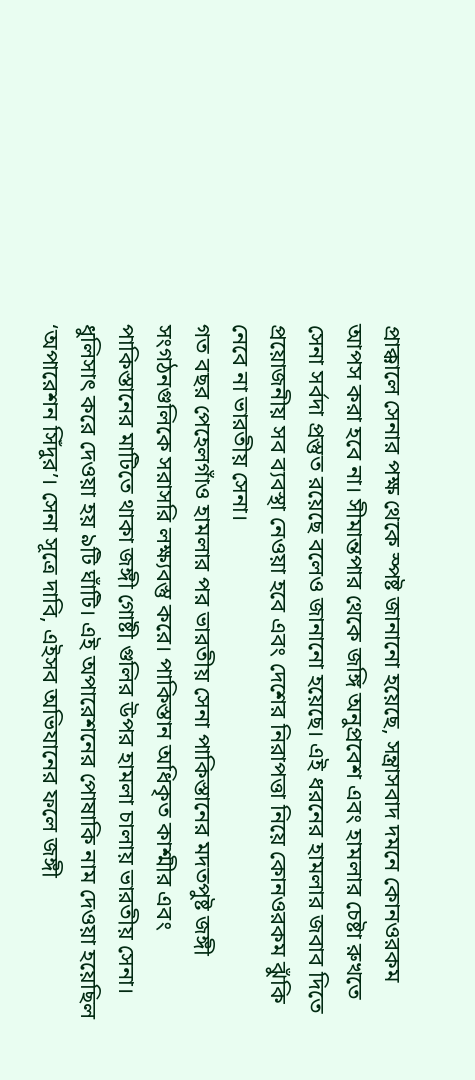প্রাক্কালে সেনার পক্ষ থেকে স্পষ্ট জানানো হয়েছে, সন্ত্রাসবাদ দমনে কোনওরকম আপস করা হবে না। সীমান্তপার থেকে জঙ্গি অনুপ্রবেশ এবং হামলার চেষ্টা রুখতে সেনা সর্বদা প্রস্তুত রয়েছে বলেও জানানো হয়েছে। এই ধরনের হামলার জবাব দিতে প্রয়োজনীয় সব ব্যবস্থা নেওয়া হবে এবং দেশের নিরাপত্তা নিয়ে কোনওরকম ঝুঁকি নেবে না ভারতীয় সেনা।
গত বছর পেহেলগাঁও হামলার পর ভারতীয় সেনা পাকিস্তানের মদতপুষ্ট জঙ্গী সংগঠনগুলিকে সরাসরি লক্ষ্যবস্তু করে। পাকিস্তান অধিকৃত কাশ্মীর এবং পাকিস্তানের মাটিতে থাকা জঙ্গী গোষ্টী গুলির উপর হামলা চালায় ভারতীয় সেনা। ধুলিসাৎ করে দেওয়া হয় ৯টি ঘাঁটি। এই অপারেশনের পোষাকি নাম দেওয়া হয়েছিল ‘অপারেশন সিঁদুর’। সেনা সূত্রে দাবি, এইসব অভিযানের ফলে জঙ্গী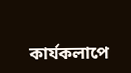কার্যকলাপে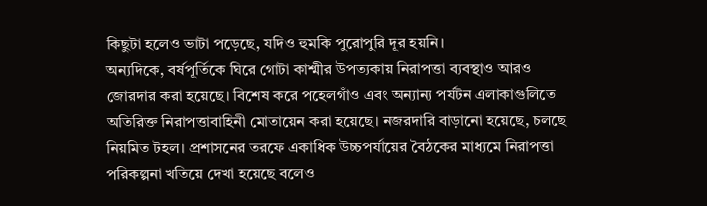কিছুটা হলেও ভাটা পড়েছে, যদিও হুমকি পুরোপুরি দূর হয়নি।
অন্যদিকে, বর্ষপূর্তিকে ঘিরে গোটা কাশ্মীর উপত্যকায় নিরাপত্তা ব্যবস্থাও আরও জোরদার করা হয়েছে। বিশেষ করে পহেলগাঁও এবং অন্যান্য পর্যটন এলাকাগুলিতে অতিরিক্ত নিরাপত্তাবাহিনী মোতায়েন করা হয়েছে। নজরদারি বাড়ানো হয়েছে, চলছে নিয়মিত টহল। প্রশাসনের তরফে একাধিক উচ্চপর্যায়ের বৈঠকের মাধ্যমে নিরাপত্তা পরিকল্পনা খতিয়ে দেখা হয়েছে বলেও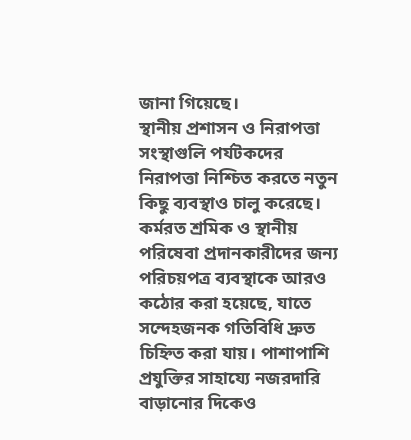জানা গিয়েছে।
স্থানীয় প্রশাসন ও নিরাপত্তা সংস্থাগুলি পর্যটকদের নিরাপত্তা নিশ্চিত করতে নতুন কিছু ব্যবস্থাও চালু করেছে। কর্মরত শ্রমিক ও স্থানীয় পরিষেবা প্রদানকারীদের জন্য পরিচয়পত্র ব্যবস্থাকে আরও কঠোর করা হয়েছে, যাতে সন্দেহজনক গতিবিধি দ্রুত চিহ্নিত করা যায়। পাশাপাশি প্রযুক্তির সাহায্যে নজরদারি বাড়ানোর দিকেও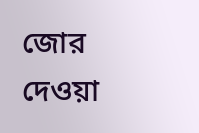জোর দেওয়া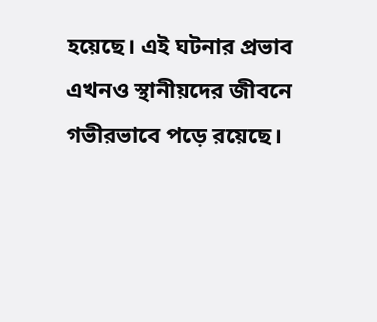হয়েছে। এই ঘটনার প্রভাব এখনও স্থানীয়দের জীবনে গভীরভাবে পড়ে রয়েছে।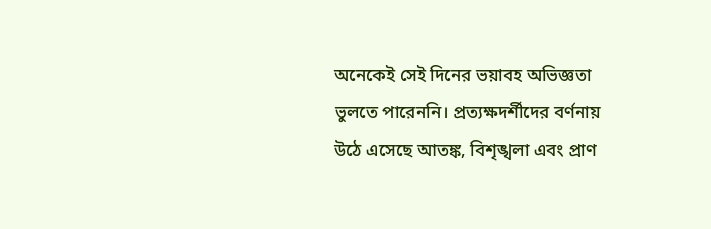অনেকেই সেই দিনের ভয়াবহ অভিজ্ঞতা ভুলতে পারেননি। প্রত্যক্ষদর্শীদের বর্ণনায় উঠে এসেছে আতঙ্ক, বিশৃঙ্খলা এবং প্রাণ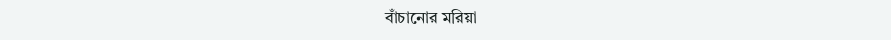বাঁচানোর মরিয়া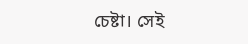চেষ্টা। সেই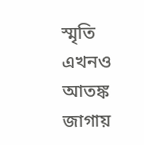স্মৃতি এখনও আতঙ্ক জাগায়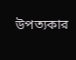উপত্যকার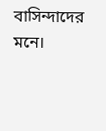বাসিন্দাদের মনে।